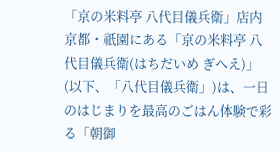「京の米料亭 八代目儀兵衛」店内
京都・祇園にある「京の米料亭 八代目儀兵衛(はちだいめ ぎへえ)」(以下、「八代目儀兵衛」)は、一日のはじまりを最高のごはん体験で彩る「朝御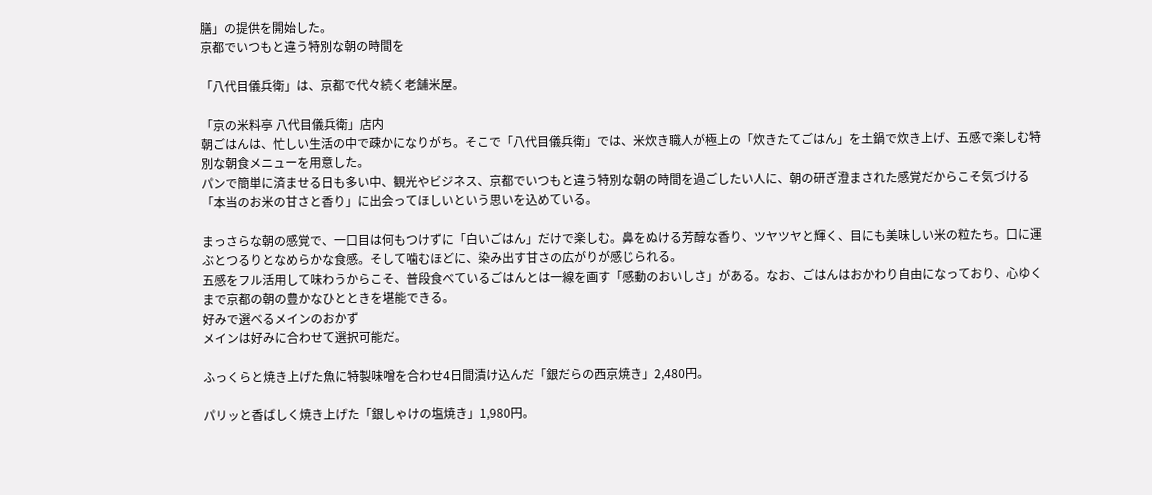膳」の提供を開始した。
京都でいつもと違う特別な朝の時間を

「八代目儀兵衛」は、京都で代々続く⽼舗⽶屋。

「京の米料亭 八代目儀兵衛」店内
朝ごはんは、忙しい生活の中で疎かになりがち。そこで「八代目儀兵衛」では、米炊き職人が極上の「炊きたてごはん」を土鍋で炊き上げ、五感で楽しむ特別な朝食メニューを用意した。
パンで簡単に済ませる日も多い中、観光やビジネス、京都でいつもと違う特別な朝の時間を過ごしたい人に、朝の研ぎ澄まされた感覚だからこそ気づける「本当のお米の甘さと香り」に出会ってほしいという思いを込めている。

まっさらな朝の感覚で、一口目は何もつけずに「白いごはん」だけで楽しむ。鼻をぬける芳醇な香り、ツヤツヤと輝く、目にも美味しい米の粒たち。口に運ぶとつるりとなめらかな食感。そして噛むほどに、染み出す甘さの広がりが感じられる。
五感をフル活用して味わうからこそ、普段食べているごはんとは一線を画す「感動のおいしさ」がある。なお、ごはんはおかわり自由になっており、心ゆくまで京都の朝の豊かなひとときを堪能できる。
好みで選べるメインのおかず
メインは好みに合わせて選択可能だ。

ふっくらと焼き上げた魚に特製味噌を合わせ4日間漬け込んだ「銀だらの西京焼き」2,480円。

パリッと香ばしく焼き上げた「銀しゃけの塩焼き」1,980円。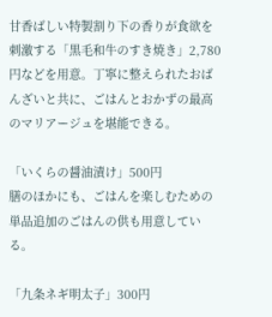甘香ばしい特製割り下の香りが食欲を刺激する「黒毛和牛のすき焼き」2,780円などを用意。丁寧に整えられたおばんざいと共に、ごはんとおかずの最高のマリアージュを堪能できる。

「いくらの醤油漬け」500円
膳のほかにも、ごはんを楽しむための単品追加のごはんの供も用意している。

「九条ネギ明太子」300円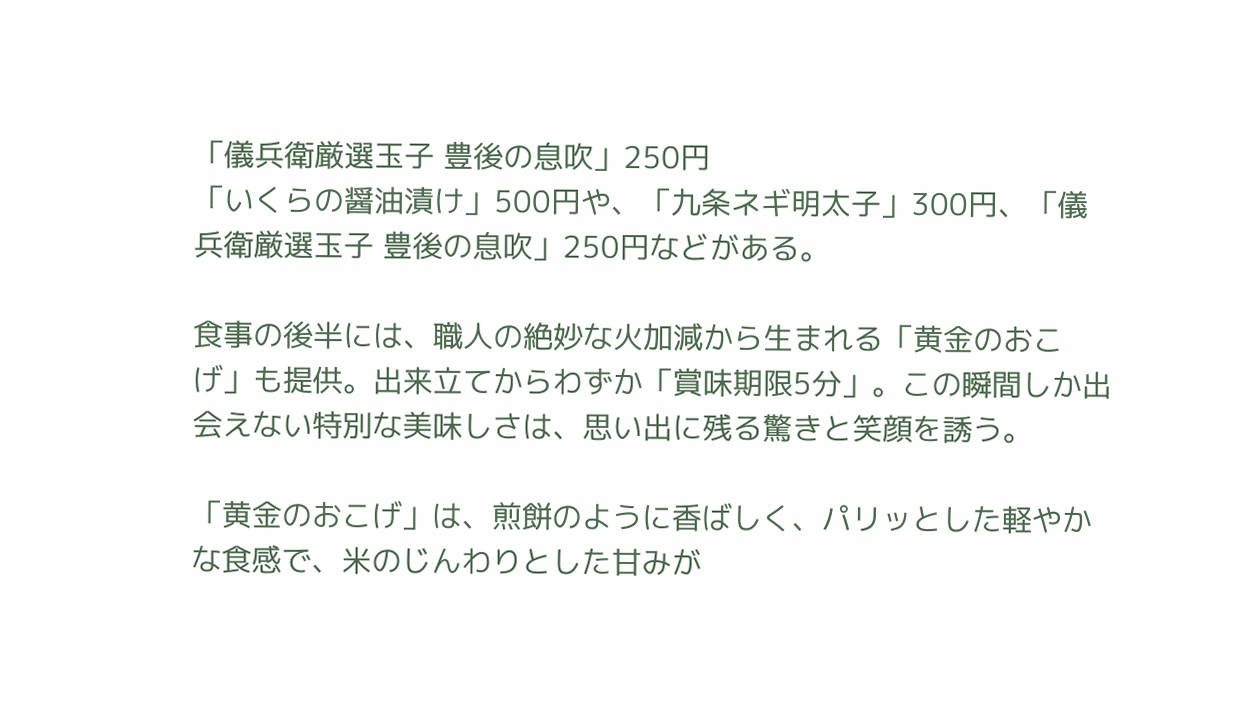「儀兵衛厳選玉子 豊後の息吹」250円
「いくらの醤油漬け」500円や、「九条ネギ明太子」300円、「儀兵衛厳選玉子 豊後の息吹」250円などがある。

食事の後半には、職人の絶妙な火加減から生まれる「黄金のおこげ」も提供。出来立てからわずか「賞味期限5分」。この瞬間しか出会えない特別な美味しさは、思い出に残る驚きと笑顔を誘う。

「黄金のおこげ」は、煎餅のように香ばしく、パリッとした軽やかな食感で、米のじんわりとした甘みが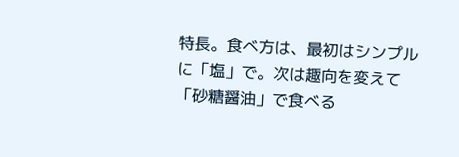特長。食べ方は、最初はシンプルに「塩」で。次は趣向を変えて「砂糖醤油」で食べる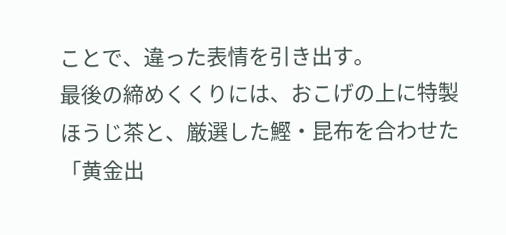ことで、違った表情を引き出す。
最後の締めくくりには、おこげの上に特製ほうじ茶と、厳選した鰹・昆布を合わせた「黄金出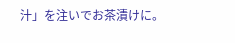汁」を注いでお茶漬けに。